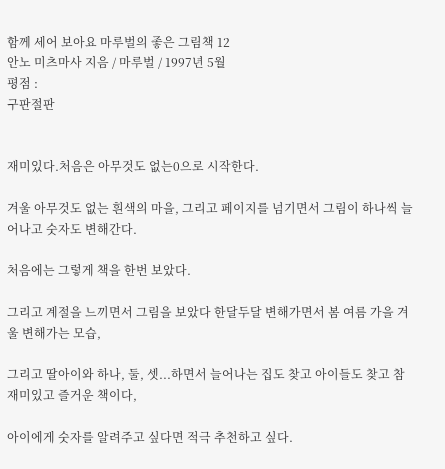함께 세어 보아요 마루벌의 좋은 그림책 12
안노 미츠마사 지음 / 마루벌 / 1997년 5월
평점 :
구판절판


재미있다.처음은 아무것도 없는0으로 시작한다.

겨울 아무것도 없는 흰색의 마을, 그리고 페이지를 넘기면서 그림이 하나씩 늘어나고 숫자도 변해간다.

처음에는 그렇게 책을 한번 보았다.

그리고 계절을 느끼면서 그림을 보았다 한달두달 변해가면서 봄 여름 가을 겨울 변해가는 모습,

그리고 딸아이와 하나, 둘, 셋...하면서 늘어나는 집도 찾고 아이들도 찾고 참 재미있고 즐거운 책이다,

아이에게 숫자를 알려주고 싶다면 적극 추천하고 싶다.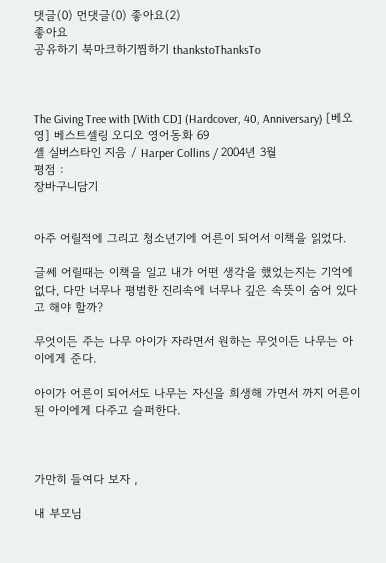댓글(0) 먼댓글(0) 좋아요(2)
좋아요
공유하기 북마크하기찜하기 thankstoThanksTo



The Giving Tree with [With CD] (Hardcover, 40, Anniversary) [베오영] 베스트셀링 오디오 영어동화 69
셸 실버스타인 지음 / Harper Collins / 2004년 3월
평점 :
장바구니담기


아주 어릴적에 그리고 청소년기에 어른이 되어서 이책을 읽었다.

글쎄 어릴때는 이책을 일고 내가 어떤 생각을 했었는지는 기억에 없다, 다만 너무나 평범한 진리속에 너무나 깊은 속뜻이 숨어 있다고 해야 할까?

무엇이든 주는 나무 아이가 자라면서 원하는 무엇이든 나무는 아이에게 준다.

아이가 어른이 되어서도 나무는 자신을 희생해 가면서 까지 어른이된 아이에게 다주고 슬퍼한다.



가만히 들여다 보자 ,

내 부모님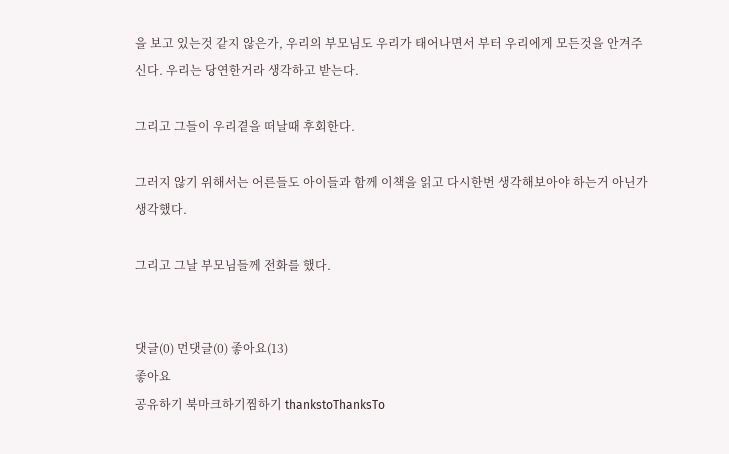을 보고 있는것 같지 않은가, 우리의 부모님도 우리가 태어나면서 부터 우리에게 모든것을 안겨주신다. 우리는 당연한거라 생각하고 받는다.

그리고 그들이 우리곁을 떠날때 후회한다.

그러지 않기 위해서는 어른들도 아이들과 함께 이책을 읽고 다시한번 생각해보아야 하는거 아닌가 생각했다.

그리고 그날 부모님들께 전화를 했다.


댓글(0) 먼댓글(0) 좋아요(13)
좋아요
공유하기 북마크하기찜하기 thankstoThanksTo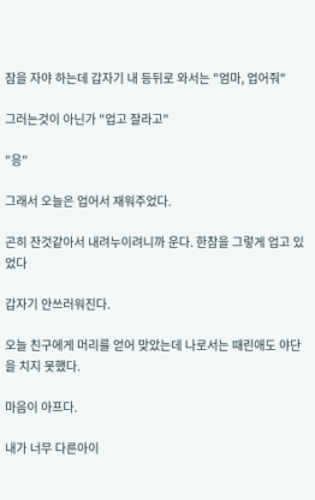잠을 자야 하는데 갑자기 내 등뒤로 와서는 "엄마, 업어줘"

그러는것이 아닌가 "업고 잘라고"

"응"

그래서 오늘은 업어서 재워주었다.

곤히 잔것같아서 내려누이려니까 운다. 한참을 그렇게 업고 있었다

갑자기 안쓰러워진다.

오늘 친구에게 머리를 얻어 맞았는데 나로서는 때린애도 야단을 치지 못했다.

마음이 아프다.

내가 너무 다른아이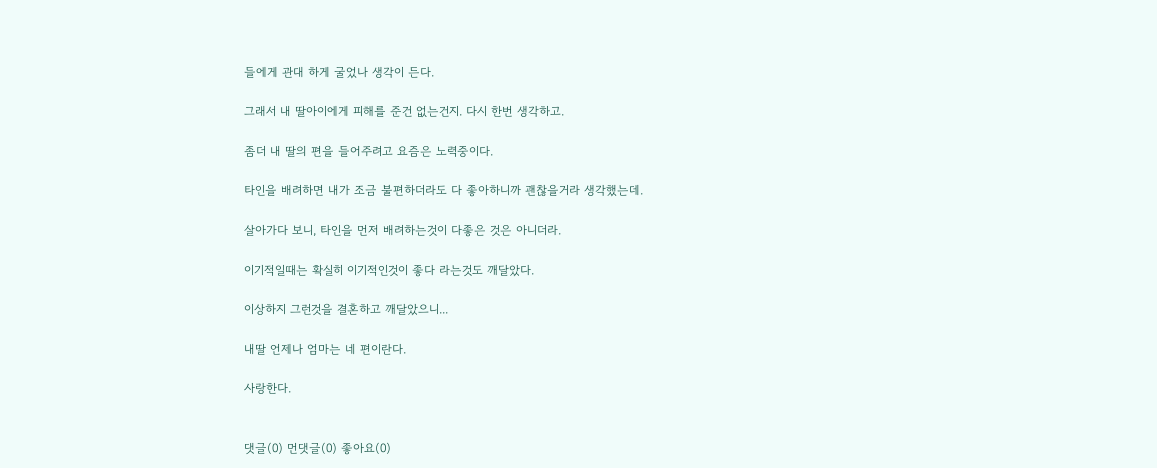들에게 관대 하게 굴었나 생각이 든다.

그래서 내 딸아이에게 피해를 준건 없는건지. 다시 한번 생각하고.

좀더 내 딸의 편을 들어주려고 요즘은 노력중이다.

타인을 배려하면 내가 조금 불편하더라도 다 좋아하니까 괜찮을거라 생각했는데.

살아가다 보니, 타인을 먼저 배려하는것이 다좋은 것은 아니더라.

이기적일때는 확실히 이기적인것이 좋다 라는것도 깨달았다.

이상하지 그런것을 결혼하고 깨달았으니...

내딸 언제나 엄마는 네 편이란다.

사랑한다.


댓글(0) 먼댓글(0) 좋아요(0)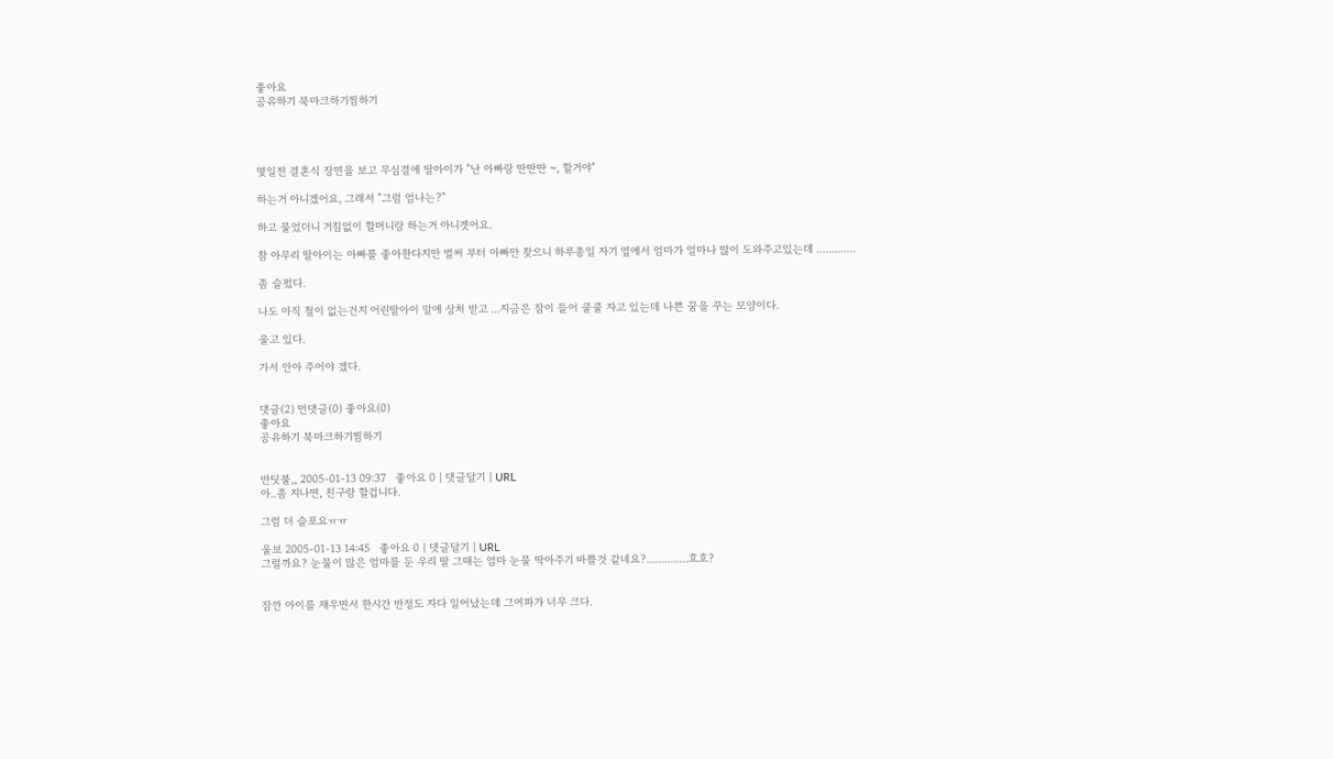좋아요
공유하기 북마크하기찜하기




몇일전 결혼식 장면을 보고 무심결에 딸아이가 "난 아빠랑 딴딴딴 ~, 할거야"

하는거 아니겠어요, 그래서 "그럼 엄나는?"

하고 물었더니 거침없이 할머니랑 하는거 아니겟어요.

참 아무리 딸아이는 아빠를 좋아한다지만 벌써 부터 아빠만 찾으니 하루종일 자기 옆에서 엄마가 얼마나 많이 도와주고있는데 .............

좀 슬펐다.

나도 아직 철이 없는건지 어린딸아이 말에 상처 받고 ...지금은 잠이 들어 쿨쿨 자고 있는데 나쁜 꿈을 꾸는 모양이다.

울고 있다.

가서 안아 주어야 겠다.


댓글(2) 먼댓글(0) 좋아요(0)
좋아요
공유하기 북마크하기찜하기


반딧불,, 2005-01-13 09:37   좋아요 0 | 댓글달기 | URL
아..좀 지나면, 친구랑 할겁니다.

그럼 더 슬포요ㅠㅠ

울보 2005-01-13 14:45   좋아요 0 | 댓글달기 | URL
그럴까요? 눈물이 많은 엄마를 둔 우리 딸 그때는 엄마 눈물 딱아주기 바쁠것 같네요?..............호호?


잠깐 아이를 재우면서 한시간 반정도 자다 일어났는데 그여파가 너무 크다.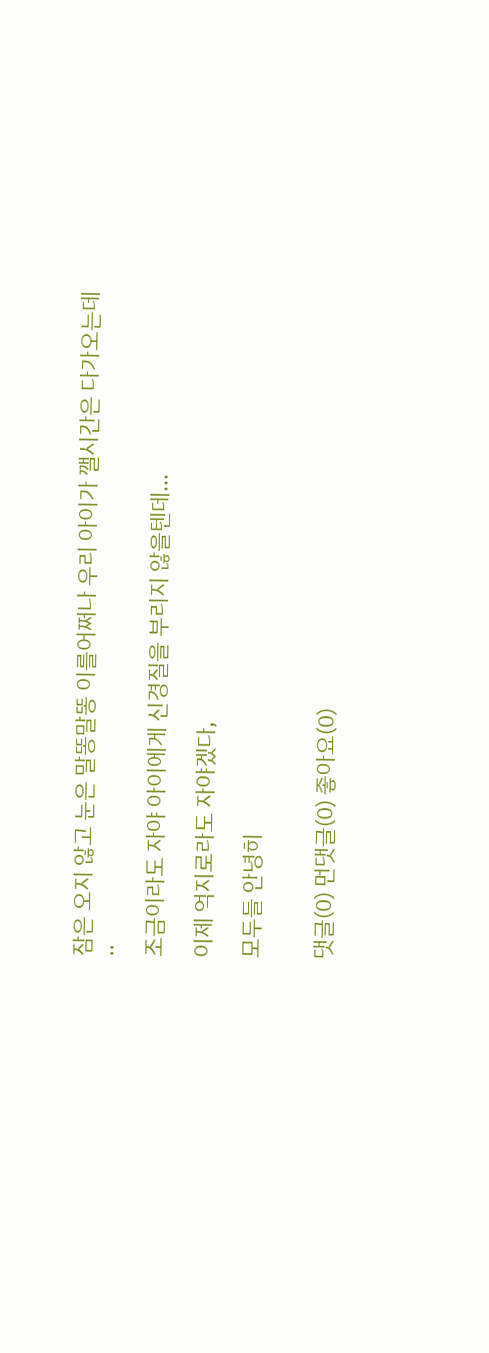잠은 오지 않고 눈은 말똥말똥 이를어쩌나 우리 아이가 깰시간은 다가오는데 ..

조금이라도 자야 아이에게 신경질을 부리지 않을텐데...

이제 억지로라도 자야겠다,

모두들 안녕히


댓글(0) 먼댓글(0) 좋아요(0)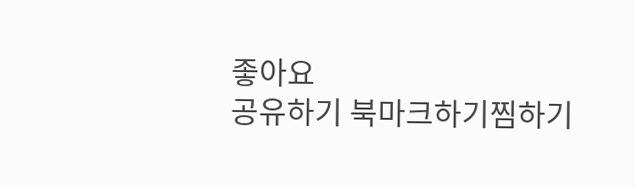좋아요
공유하기 북마크하기찜하기